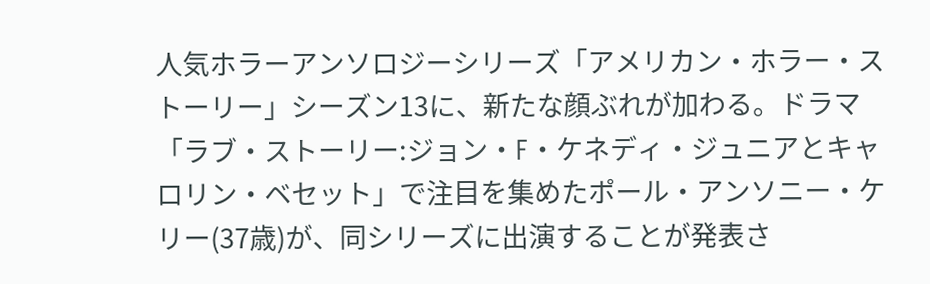人気ホラーアンソロジーシリーズ「アメリカン・ホラー・ストーリー」シーズン13に、新たな顔ぶれが加わる。ドラマ「ラブ・ストーリー:ジョン・F・ケネディ・ジュニアとキャロリン・ベセット」で注目を集めたポール・アンソニー・ケリー(37歳)が、同シリーズに出演することが発表さ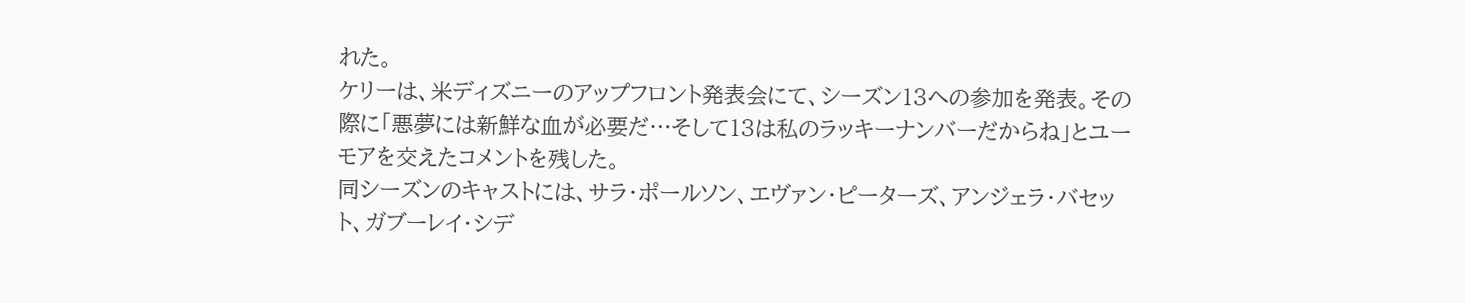れた。
ケリーは、米ディズニーのアップフロント発表会にて、シーズン13への参加を発表。その際に「悪夢には新鮮な血が必要だ…そして13は私のラッキーナンバーだからね」とユーモアを交えたコメントを残した。
同シーズンのキャストには、サラ・ポールソン、エヴァン・ピーターズ、アンジェラ・バセット、ガブーレイ・シデ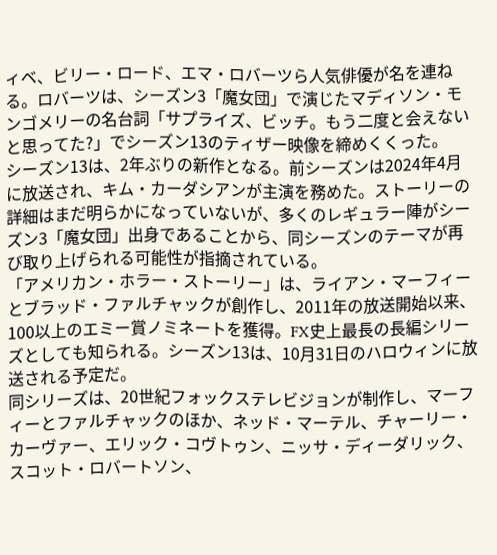ィベ、ビリー・ロード、エマ・ロバーツら人気俳優が名を連ねる。ロバーツは、シーズン3「魔女団」で演じたマディソン・モンゴメリーの名台詞「サプライズ、ビッチ。もう二度と会えないと思ってた?」でシーズン13のティザー映像を締めくくった。
シーズン13は、2年ぶりの新作となる。前シーズンは2024年4月に放送され、キム・カーダシアンが主演を務めた。ストーリーの詳細はまだ明らかになっていないが、多くのレギュラー陣がシーズン3「魔女団」出身であることから、同シーズンのテーマが再び取り上げられる可能性が指摘されている。
「アメリカン・ホラー・ストーリー」は、ライアン・マーフィーとブラッド・ファルチャックが創作し、2011年の放送開始以来、100以上のエミー賞ノミネートを獲得。FX史上最長の長編シリーズとしても知られる。シーズン13は、10月31日のハロウィンに放送される予定だ。
同シリーズは、20世紀フォックステレビジョンが制作し、マーフィーとファルチャックのほか、ネッド・マーテル、チャーリー・カーヴァー、エリック・コヴトゥン、ニッサ・ディーダリック、スコット・ロバートソン、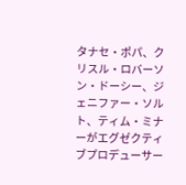タナセ・ポパ、クリスル・ロバーソン・ドーシー、ジェニファー・ソルト、ティム・ミナーがエグゼクティブプロデューサー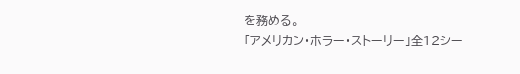を務める。
「アメリカン・ホラー・ストーリー」全12シー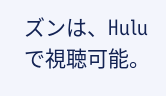ズンは、Huluで視聴可能。